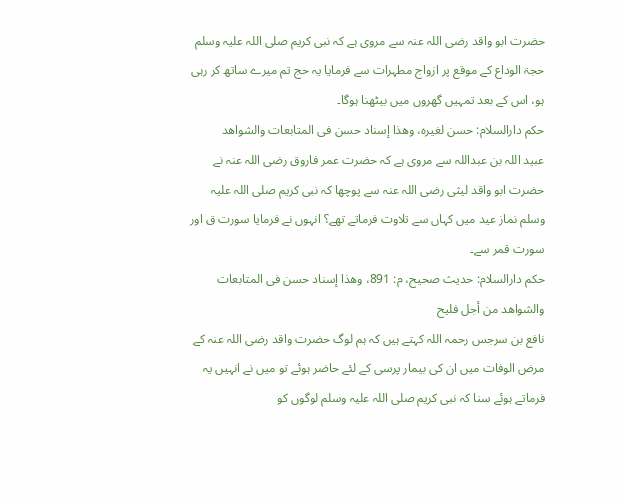حضرت ابو واقد رضی اللہ عنہ سے مروی ہے کہ نبی کریم صلی اللہ علیہ وسلم حجۃ الوداع کے موقع پر ازواج مطہرات سے فرمایا یہ حج تم میرے ساتھ کر رہی ہو، اس کے بعد تمہیں گھروں میں بیٹھنا ہوگا۔
حكم دارالسلام: حسن لغيره، وهذا إسناد حسن فى المتابعات والشواهد
عبید اللہ بن عبداللہ سے مروی ہے کہ حضرت عمر فاروق رضی اللہ عنہ نے حضرت ابو واقد لیثی رضی اللہ عنہ سے پوچھا کہ نبی کریم صلی اللہ علیہ وسلم نماز عید میں کہاں سے تلاوت فرماتے تھے؟ انہوں نے فرمایا سورت ق اور سورت قمر سے۔
حكم دارالسلام: حديث صحيح، م: 891، وهذا إسناد حسن فى المتابعات والشواهد من أجل فليح
نافع بن سرجس رحمہ اللہ کہتے ہیں کہ ہم لوگ حضرت واقد رضی اللہ عنہ کے مرض الوفات میں ان کی بیمار پرسی کے لئے حاضر ہوئے تو میں نے انہیں یہ فرماتے ہوئے سنا کہ نبی کریم صلی اللہ علیہ وسلم لوگوں کو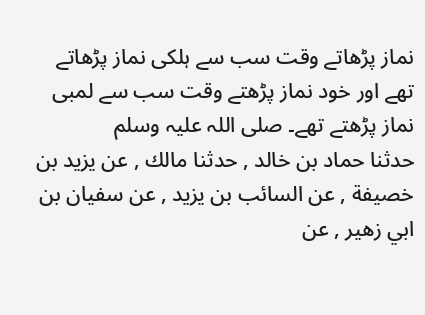نماز پڑھاتے وقت سب سے ہلکی نماز پڑھاتے تھے اور خود نماز پڑھتے وقت سب سے لمبی نماز پڑھتے تھے۔ صلی اللہ علیہ وسلم
حدثنا حماد بن خالد , حدثنا مالك , عن يزيد بن خصيفة , عن السائب بن يزيد , عن سفيان بن ابي زهير , عن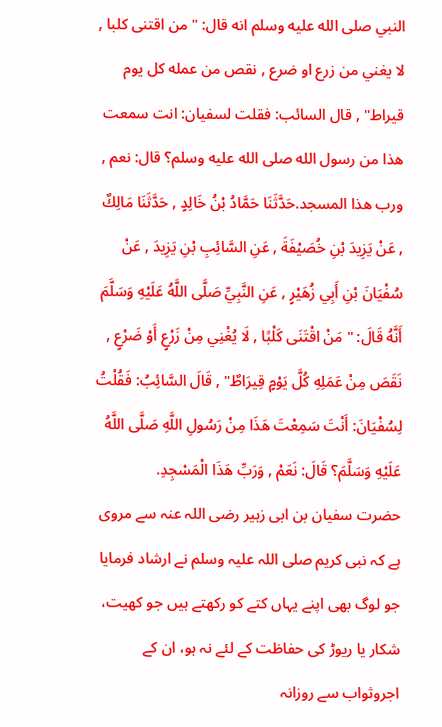النبي صلى الله عليه وسلم انه قال: " من اقتنى كلبا , لا يغني من زرع او ضرع , نقص من عمله كل يوم قيراط" , قال السائب: فقلت لسفيان: انت سمعت هذا من رسول الله صلى الله عليه وسلم؟ قال: نعم , ورب هذا المسجد.حَدَّثَنَا حَمَّادُ بْنُ خَالِدٍ , حَدَّثَنَا مَالِكٌ , عَنْ يَزِيدَ بْنِ خُصَيْفَةَ , عَنِ السَّائِبِ بْنِ يَزِيدَ , عَنْ سُفْيَانَ بْنِ أَبِي زُهَيْرٍ , عَنِ النَّبِيِّ صَلَّى اللَّهُ عَلَيْهِ وَسَلَّمَ أَنَّهُ قَالَ: " مَنْ اقْتَنَى كَلْبًا , لَا يُغْنِي مِنْ زَرْعٍ أَوْ ضَرْعٍ , نَقَصَ مِنْ عَمَلِهِ كُلَّ يَوْمٍ قِيرَاطٌ" , قَالَ السَّائِبُ: فَقُلْتُ لِسُفْيَانَ: أَنْتَ سَمِعْتَ هَذَا مِنْ رَسُولِ اللَّهِ صَلَّى اللَّهُ عَلَيْهِ وَسَلَّمَ؟ قَالَ: نَعَمْ , وَرَبِّ هَذَا الْمَسْجِدِ.
حضرت سفیان بن ابی زہیر رضی اللہ عنہ سے مروی ہے کہ نبی کریم صلی اللہ علیہ وسلم نے ارشاد فرمایا جو لوگ بھی اپنے یہاں کتے کو رکھتے ہیں جو کھیت، شکار یا ریوڑ کی حفاظت کے لئے نہ ہو، ان کے اجروثواب سے روزانہ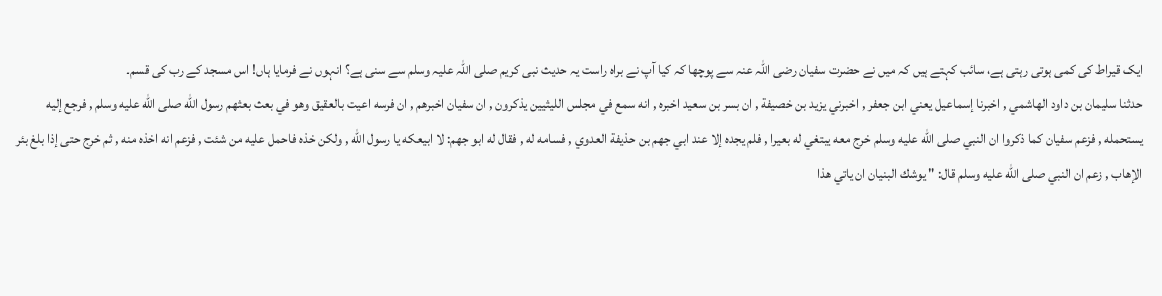ایک قیراط کی کمی ہوتی رہتی ہے، سائب کہتے ہیں کہ میں نے حضرت سفیان رضی اللہ عنہ سے پوچھا کہ کیا آپ نے براہ راست یہ حدیث نبی کریم صلی اللہ علیہ وسلم سے سنی ہے؟ انہوں نے فرمایا ہاں! اس مسجد کے رب کی قسم۔
حدثنا سليمان بن داود الهاشمي , اخبرنا إسماعيل يعني ابن جعفر , اخبرني يزيد بن خصيفة , ان بسر بن سعيد اخبره , انه سمع في مجلس الليثيين يذكرون , ان سفيان اخبرهم , ان فرسه اعيت بالعقيق وهو في بعث بعثهم رسول الله صلى الله عليه وسلم , فرجع إليه يستحمله , فزعم سفيان كما ذكروا ان النبي صلى الله عليه وسلم خرج معه يبتغي له بعيرا , فلم يجده إلا عند ابي جهم بن حذيفة العدوي , فسامه له , فقال له ابو جهم: لا ابيعكه يا رسول الله , ولكن خذه فاحمل عليه من شئت , فزعم انه اخذه منه , ثم خرج حتى إذا بلغ بئر الإهاب , زعم ان النبي صلى الله عليه وسلم قال: " يوشك البنيان ان ياتي هذا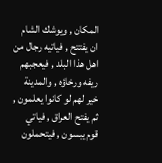المكان , ويوشك الشام ان يفتتح , فياتيه رجال من اهل هذا البلد , فيعجبهم ريفه ورخاؤه , والمدينة خير لهم لو كانوا يعلمون , ثم يفتح العراق , فياتي قوم يبسون , فيتحملون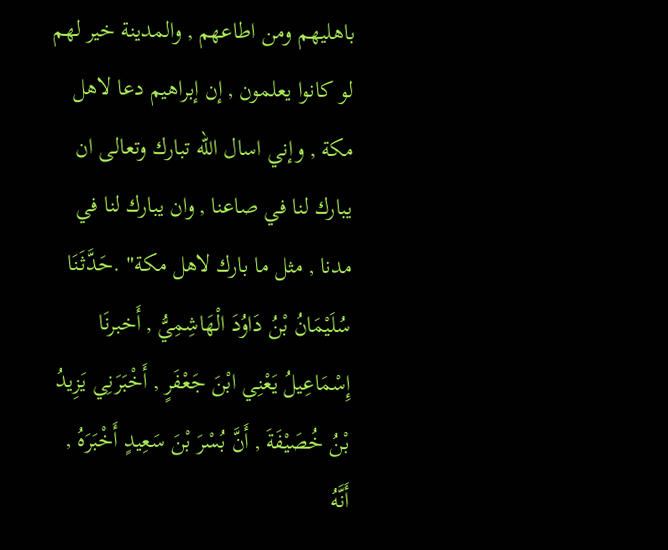باهليهم ومن اطاعهم , والمدينة خير لهم لو كانوا يعلمون , إن إبراهيم دعا لاهل مكة , وإني اسال الله تبارك وتعالى ان يبارك لنا في صاعنا , وان يبارك لنا في مدنا , مثل ما بارك لاهل مكة" .حَدَّثَنَا سُلَيْمَانُ بْنُ دَاوُدَ الْهَاشِمِيُّ , أَخبرنَا إِسْمَاعِيلُ يَعْنِي ابْنَ جَعْفَرٍ , أَخْبَرَنِي يَزِيدُ بْنُ خُصَيْفَةَ , أَنَّ بُسْرَ بْنَ سَعِيدٍ أَخْبَرَهُ , أَنَّهُ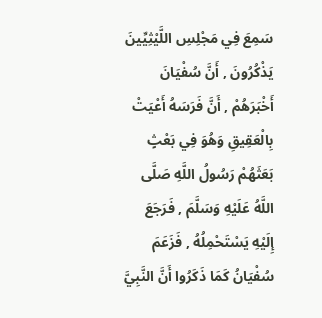سَمِعَ فِي مَجْلِسِ اللَّيْثِيِّينَ يَذْكُرُونَ , أَنَّ سُفْيَانَ أَخْبَرَهُمْ , أَنَّ فَرَسَهُ أَعْيَتْ بِالْعَقِيقِ وَهُوَ فِي بَعْثٍ بَعَثَهُمْ رَسُولُ اللَّهِ صَلَّى اللَّهُ عَلَيْهِ وَسَلَّمَ , فَرَجَعَ إِلَيْهِ يَسْتَحْمِلُهُ , فَزَعَمَ سُفْيَانُ كَمَا ذَكَرُوا أَنَّ النَّبِيَّ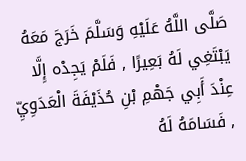صَلَّى اللَّهُ عَلَيْهِ وَسَلَّمَ خَرَجَ مَعَهُ يَبْتَغِي لَهُ بَعِيرًا , فَلَمْ يَجِدْه إِلَّا عِنْدَ أَبِي جَهْمِ بْنِ حُذَيْفَةَ الْعَدَوِيِّ , فَسَامَهُ لَهُ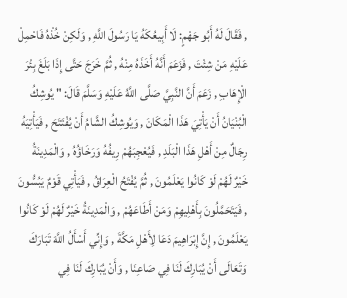, فَقَالَ لَهُ أَبُو جَهْمٍ: لَا أَبِيعُكَهُ يَا رَسُولَ اللَّهِ , وَلَكِنْ خُذْهُ فَاحْمِلْ عَلَيْهِ مَنْ شِئْتَ , فَزَعَمَ أَنَّهُ أَخَذَهُ مِنْهُ , ثُمَّ خَرَجَ حَتَّى إِذَا بَلَغَ بِئْرَ الْإِهَابِ , زَعَمَ أَنَّ النَّبِيَّ صَلَّى اللَّهُ عَلَيْهِ وَسَلَّمَ قَالَ: " يُوشِكُ الْبُنْيَانُ أَنْ يَأْتِيَ هَذَا الْمَكَانَ , وَيُوشِكُ الشَّامُ أَنْ يُفْتَتَحَ , فَيَأْتِيَهُ رِجَالٌ مِنْ أَهْلِ هَذَا الْبَلَدِ , فَيُعْجِبَهُمْ رِيفُهُ وَرَخَاؤُهُ , وَالْمَدِينَةُ خَيْرٌ لَهُمْ لَوْ كَانُوا يَعْلَمُونَ , ثُمَّ يُفْتَحُ الْعِرَاقُ , فَيَأْتِي قَوْمٌ يَبُسُّونَ , فَيَتَحَمَّلُونَ بِأَهْلِيهِمْ وَمَنْ أَطَاعَهُمْ , وَالْمَدِينَةُ خَيْرٌ لَهُمْ لَوْ كَانُوا يَعْلَمُونَ , إِنَّ إِبْرَاهِيمَ دَعَا لِأَهْلِ مَكَّةَ , وَإِنِّي أَسْأَلُ اللَّهَ تَبَارَكَ وَتَعَالَى أَنْ يُبَارِكَ لَنَا فِي صَاعِنَا , وَأَنْ يُبَارِكَ لَنَا فِي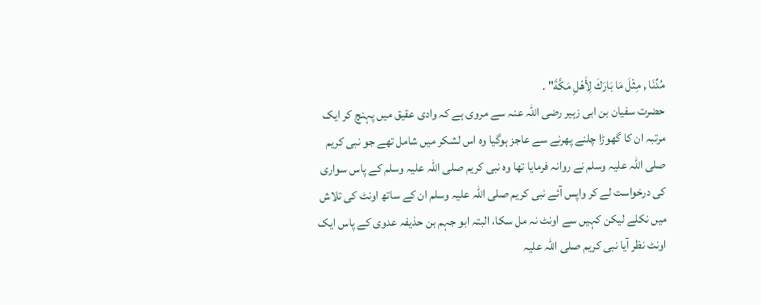مُدِّنَا , مِثْلَ مَا بَارَكَ لِأَهْلِ مَكَّةَ" .
حضرت سفیان بن ابی زہیر رضی اللہ عنہ سے مروی ہے کہ وادی عقیق میں پہنچ کر ایک مرتبہ ان کا گھوڑا چلنے پھرنے سے عاجز ہوگیا وہ اس لشکر میں شامل تھے جو نبی کریم صلی اللہ علیہ وسلم نے روانہ فرمایا تھا وہ نبی کریم صلی اللہ علیہ وسلم کے پاس سواری کی درخواست لے کر واپس آئے نبی کریم صلی اللہ علیہ وسلم ان کے ساتھ اونٹ کی تلاش میں نکلے لیکن کہیں سے اونٹ نہ مل سکا، البتہ ابو جہم بن حذیفہ عدوی کے پاس ایک اونٹ نظر آیا نبی کریم صلی اللہ علیہ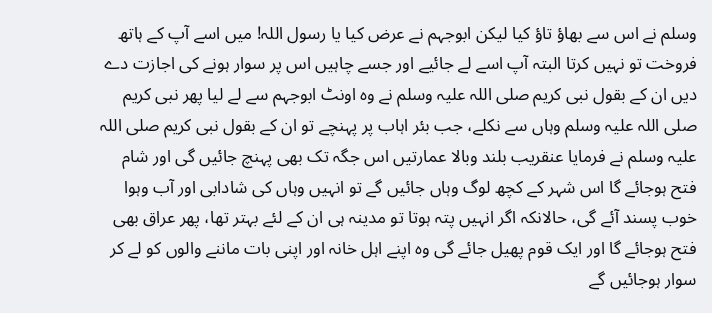وسلم نے اس سے بھاؤ تاؤ کیا لیکن ابوجہم نے عرض کیا یا رسول اللہ! میں اسے آپ کے ہاتھ فروخت تو نہیں کرتا البتہ آپ اسے لے جائیے اور جسے چاہیں اس پر سوار ہونے کی اجازت دے دیں ان کے بقول نبی کریم صلی اللہ علیہ وسلم نے وہ اونٹ ابوجہم سے لے لیا پھر نبی کریم صلی اللہ علیہ وسلم وہاں سے نکلے، جب بئر اہاب پر پہنچے تو ان کے بقول نبی کریم صلی اللہ علیہ وسلم نے فرمایا عنقریب بلند وبالا عمارتیں اس جگہ تک بھی پہنچ جائیں گی اور شام فتح ہوجائے گا اس شہر کے کچھ لوگ وہاں جائیں گے تو انہیں وہاں کی شادابی اور آب وہوا خوب پسند آئے گی، حالانکہ اگر انہیں پتہ ہوتا تو مدینہ ہی ان کے لئے بہتر تھا، پھر عراق بھی فتح ہوجائے گا اور ایک قوم پھیل جائے گی وہ اپنے اہل خانہ اور اپنی بات ماننے والوں کو لے کر سوار ہوجائیں گے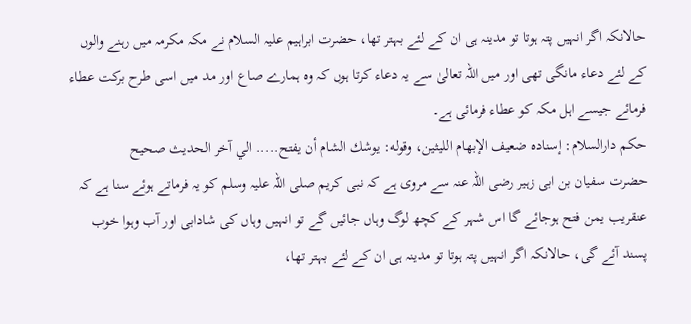حالانکہ اگر انہیں پتہ ہوتا تو مدینہ ہی ان کے لئے بہتر تھا، حضرت ابراہیم علیہ السلام نے مکہ مکرمہ میں رہنے والوں کے لئے دعاء مانگی تھی اور میں اللہ تعالیٰ سے یہ دعاء کرتا ہوں کہ وہ ہمارے صاع اور مد میں اسی طرح برکت عطاء فرمائے جیسے اہل مکہ کو عطاء فرمائی ہے۔
حكم دارالسلام: إسناده ضعيف الإبهام الليثين، وقوله: يوشك الشام أن يفتح..... الي آخر الحديث صحيح
حضرت سفیان بن ابی زہیر رضی اللہ عنہ سے مروی ہے کہ نبی کریم صلی اللہ علیہ وسلم کو یہ فرماتے ہوئے سنا ہے کہ عنقریب یمن فتح ہوجائے گا اس شہر کے کچھ لوگ وہاں جائیں گے تو انہیں وہاں کی شادابی اور آب وہوا خوب پسند آئے گی، حالانکہ اگر انہیں پتہ ہوتا تو مدینہ ہی ان کے لئے بہتر تھا،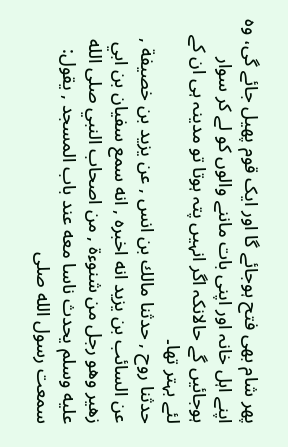پھر شام بھی فتح ہوجائے گا اور ایک قوم پھیل جائے گی، وہ اپنے اہل خانہ اور اپنی بات ماننے والوں کو لے کر سوار ہوجائیں گے حالانکہ اگر انہیں پتہ ہوتا تو مدینہ ہی ان کے لئے بہتر تھا۔
حدثنا روح , حدثنا مالك بن انس , عن يزيد بن خصيفة , عن السائب بن يزيد انه اخبره , انه سمع سفيان بن ابي زهير وهو رجل من شنوءة , من اصحاب النبي صلى الله عليه وسلم يحدث ناسا معه عند باب المسجد , يقول: سمعت رسول الله صلى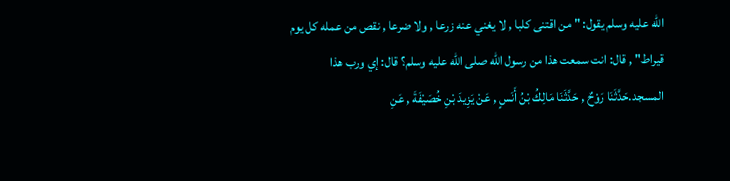الله عليه وسلم يقول: " من اقتنى كلبا , لا يغني عنه زرعا , ولا ضرعا , نقص من عمله كل يوم قيراط" , قال: انت سمعت هذا من رسول الله صلى الله عليه وسلم؟ قال: إي ورب هذا المسجد.حَدَّثَنَا رَوْحٌ , حَدَّثَنَا مَالِكُ بْنُ أَنَسٍ , عَنْ يَزِيدَ بْنِ خُصَيْفَةَ , عَنِ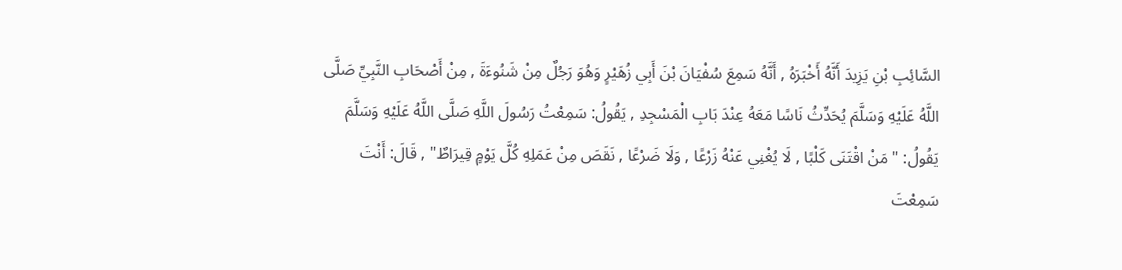السَّائِبِ بْنِ يَزِيدَ أَنَّهُ أَخْبَرَهُ , أَنَّهُ سَمِعَ سُفْيَانَ بْنَ أَبِي زُهَيْرٍ وَهُوَ رَجُلٌ مِنْ شَنُوءَةَ , مِنْ أَصْحَابِ النَّبِيِّ صَلَّى اللَّهُ عَلَيْهِ وَسَلَّمَ يُحَدِّثُ نَاسًا مَعَهُ عِنْدَ بَابِ الْمَسْجِدِ , يَقُولُ: سَمِعْتُ رَسُولَ اللَّهِ صَلَّى اللَّهُ عَلَيْهِ وَسَلَّمَ يَقُولُ: " مَنْ اقْتَنَى كَلْبًا , لَا يُغْنِي عَنْهُ زَرْعًا , وَلَا ضَرْعًا , نَقَصَ مِنْ عَمَلِهِ كُلَّ يَوْمٍ قِيرَاطٌ" , قَالَ: أَنْتَ سَمِعْتَ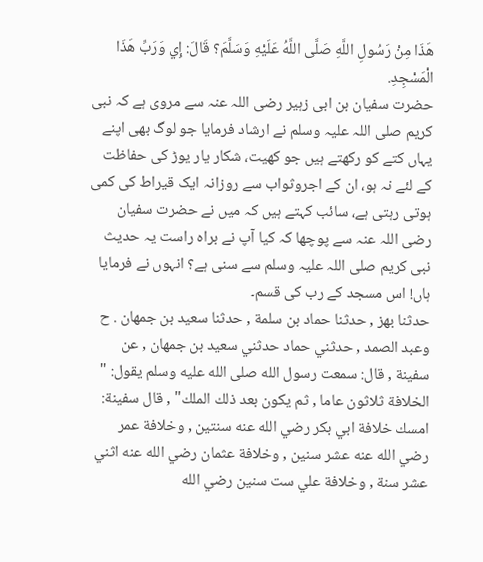هَذَا مِنْ رَسُولِ اللَّهِ صَلَّى اللَّهُ عَلَيْهِ وَسَلَّمَ؟ قَالَ: إِي وَرَبِّ هَذَا الْمَسْجِدِ.
حضرت سفیان بن ابی زہیر رضی اللہ عنہ سے مروی ہے کہ نبی کریم صلی اللہ علیہ وسلم نے ارشاد فرمایا جو لوگ بھی اپنے یہاں کتے کو رکھتے ہیں جو کھیت، شکار یار یوڑ کی حفاظت کے لئے نہ ہو، ان کے اجروثواب سے روزانہ ایک قیراط کی کمی ہوتی رہتی ہے، سائب کہتے ہیں کہ میں نے حضرت سفیان رضی اللہ عنہ سے پوچھا کہ کیا آپ نے براہ راست یہ حدیث نبی کریم صلی اللہ علیہ وسلم سے سنی ہے؟ انہوں نے فرمایا ہاں! اس مسجد کے رب کی قسم۔
حدثنا بهز , حدثنا حماد بن سلمة , حدثنا سعيد بن جمهان . ح وعبد الصمد , حدثني حماد حدثني سعيد بن جمهان , عن سفينة , قال: سمعت رسول الله صلى الله عليه وسلم يقول: " الخلافة ثلاثون عاما , ثم يكون بعد ذلك الملك" , قال سفينة: امسك خلافة ابي بكر رضي الله عنه سنتين , وخلافة عمر رضي الله عنه عشر سنين , وخلافة عثمان رضي الله عنه اثني عشر سنة , وخلافة علي ست سنين رضي الله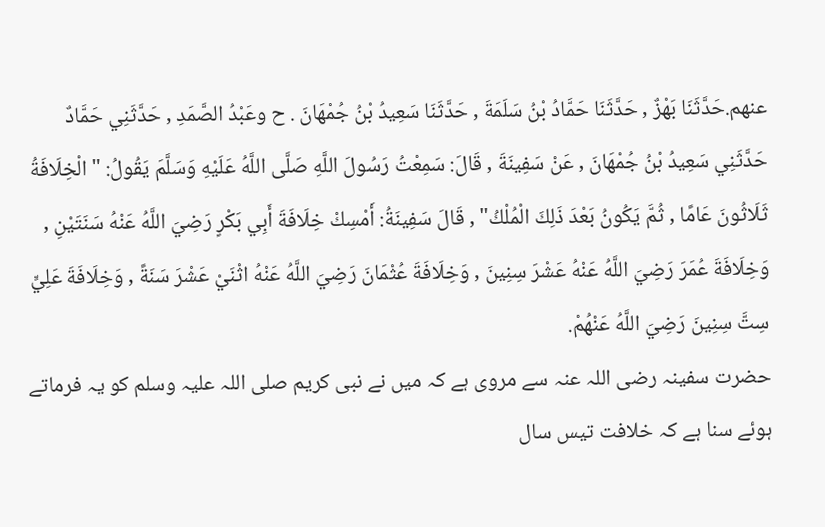عنهم.حَدَّثَنَا بَهْزٌ , حَدَّثَنَا حَمَّادُ بْنُ سَلَمَةَ , حَدَّثَنَا سَعِيدُ بْنُ جُمْهَانَ . ح وعَبْدُ الصَّمَدِ , حَدَّثَنِي حَمَّادٌ حَدَّثَنِي سَعِيدُ بْنُ جُمْهَانَ , عَنْ سَفِينَةَ , قَالَ: سَمِعْتُ رَسُولَ اللَّهِ صَلَّى اللَّهُ عَلَيْهِ وَسَلَّمَ يَقُولُ: " الْخِلَافَةُ ثَلَاثُونَ عَامًا , ثُمَّ يَكُونُ بَعْدَ ذَلِكَ الْمُلْكُ" , قَالَ سَفِينَةُ: أَمْسِكْ خِلَافَةَ أَبِي بَكْرٍ رَضِيَ اللَّهُ عَنْهُ سَنَتَيْنِ , وَخِلَافَةَ عُمَرَ رَضِيَ اللَّهُ عَنْهُ عَشْرَ سِنِينَ , وَخِلَافَةَ عُثْمَانَ رَضِيَ اللَّهُ عَنْهُ اثْنَيْ عَشْرَ سَنَةً , وَخِلَافَةَ عَلِيٍّ سِتَّ سِنِينَ رَضِيَ اللَّهُ عَنْهُمْ.
حضرت سفینہ رضی اللہ عنہ سے مروی ہے کہ میں نے نبی کریم صلی اللہ علیہ وسلم کو یہ فرماتے ہوئے سنا ہے کہ خلافت تیس سال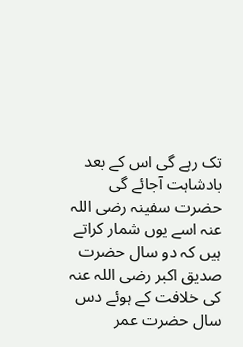تک رہے گی اس کے بعد بادشاہت آجائے گی حضرت سفینہ رضی اللہ عنہ اسے یوں شمار کراتے ہیں کہ دو سال حضرت صدیق اکبر رضی اللہ عنہ کی خلافت کے ہوئے دس سال حضرت عمر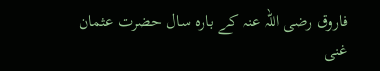فاروق رضی اللہ عنہ کے بارہ سال حضرت عثمان غنی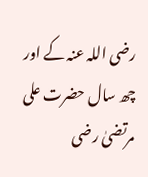رضی اللہ عنہ کے اور چھ سال حضرت علی مرتضیٰ رضی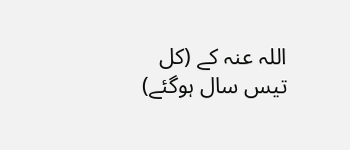اللہ عنہ کے (کل تیس سال ہوگئے)